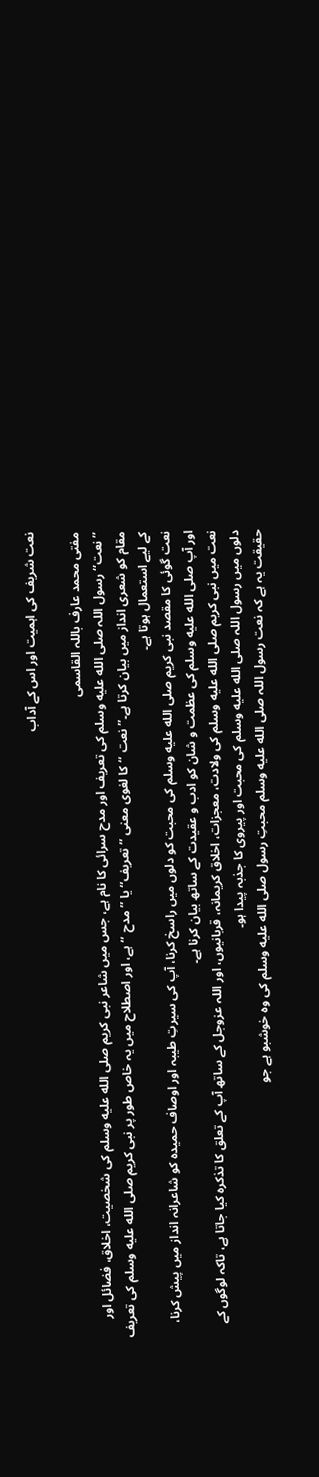نعت شریف کی اہمیت اور اس کے آداب

مفتی محمد عارف باللہ القاسمی
’’نعت‘‘ رسول اللہ صلى الله عليه وسلم کی تعریف اور مدح سرائی کا نام ہے، جس میں شاعر نبی کریم صلى الله عليه وسلم کی شخصیت، اخلاق، فضائل اور مقام کو شعری انداز میں بیان کرتا ہے۔’’نعت ‘‘کا لغوی معنی ’’تعریف‘‘ یا ’’مدح ‘‘ہے، اور اصطلاح میں یہ خاص طور پر نبی کریم صلى الله عليه وسلم کی تعریف کے لیے استعمال ہوتا ہے۔
نعت گوئی کا مقصد نبی کریم صلى الله عليه وسلم کی محبت کو دلوں میں راسخ کرنا، آپ کی سیرتِ طیبہ اور اوصاف حمیدہ کو شاعرانہ انداز میں پیش کرنا، اور آپ صلى الله عليه وسلم کی عظمت و شان کو ادب و عقیدت کے ساتھ بیان کرنا ہے۔
نعت میں نبی کریم صلى الله عليه وسلم کی ولادت، معجزات، اخلاق کریمانہ، قربانیوں، اور اللہ عزوجل کے ساتھ آپ کے تعلق کا تذکرہ کیا جاتا ہے، تاکہ لوگوں کے دلوں میں رسول اللہ صلى الله عليه وسلم کی محبت اور پیروی کا جذبہ پیدا ہو۔
حقیقت یہ ہے کہ نعت رسول اللہ صلى الله عليه وسلم محبتِ رسول صلى الله عليه وسلم کی وہ خوشبو ہے جو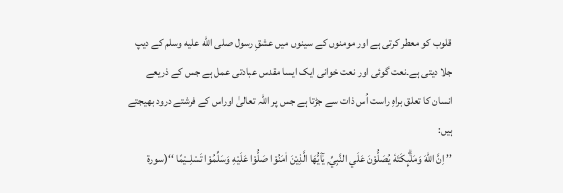قلوب کو معطر کرتی ہے اور مومنوں کے سینوں میں عشقِ رسول صلى الله عليه وسلم کے دیپ جلا دیتی ہے۔نعت گوئی اور نعت خوانی ایک ایسا مقدس عبادتی عمل ہے جس کے ذریعے انسان کا تعلق براہِ راست اُس ذات سے جڑتا ہے جس پر اللہ تعالیٰ اوراس کے فرشتے درود بھیجتے ہیں:
’’ اِنَّ اللّٰهَ وَمَلٰۗىِٕكَتَهٗ يُصَلُّوْنَ عَلَي النَّبِيِّ ۭ يٰٓاَيُّهَا الَّذِيْنَ اٰمَنُوْا صَلُّوْا عَلَيْهِ وَسَلِّمُوْا تَسْلِــيْمًا ‘‘(سورۃ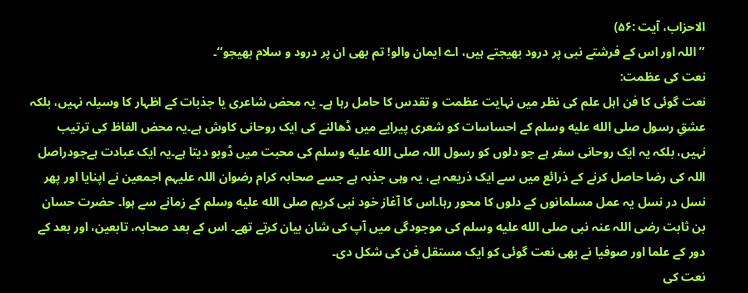الاحزاب، آیت :۵۶)
’’اللہ اور اس کے فرشتے نبی پر درود بھیجتے ہیں، اے ایمان والو! تم بھی ان پر درود و سلام بھیجو‘‘۔
نعت کی عظمت:
نعت گوئی کا فن اہل علم کی نظر میں نہایت عظمت و تقدس کا حامل رہا ہے۔ یہ محض شاعری یا جذبات کے اظہار کا وسیلہ نہیں، بلکہ عشقِ رسول صلى الله عليه وسلم کے احساسات کو شعری پیرایے میں ڈھالنے کی ایک روحانی کاوش ہے۔یہ محض الفاظ کی ترتیب نہیں، بلکہ یہ ایک روحانی سفر ہے جو دلوں کو رسول اللہ صلى الله عليه وسلم کی محبت میں ڈوبو دیتا ہے۔یہ ایک عبادت ہےجودراصل اللہ کی رضا حاصل کرنے کے ذرائع میں سے ایک ذریعہ ہے، یہ وہی جذبہ ہے جسے صحابہ کرام رضوان اللہ علیہم اجمعین نے اپنایا اور پھر نسل در نسل یہ عمل مسلمانوں کے دلوں کا محور رہا۔اس کا آغاز خود نبی کریم صلى الله عليه وسلم کے زمانے سے ہوا۔ حضرت حسان بن ثابت رضی اللہ عنہ نبی صلى الله عليه وسلم کی موجودگی میں آپ کی شان بیان کرتے تھے۔ اس کے بعد صحابہ، تابعین، اور بعد کے دور کے علما اور صوفیا نے بھی نعت گوئی کو ایک مستقل فن کی شکل دی۔
نعت کی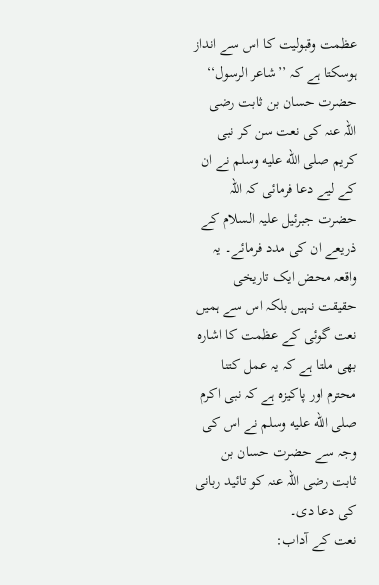عظمت وقبولیت کا اس سے انداز ہوسکتا ہے کہ ’’شاعر الرسول‘‘ حضرت حسان بن ثابت رضی اللہ عنہ کی نعت سن کر نبی کریم صلى الله عليه وسلم نے ان کے لیے دعا فرمائی کہ اللہ حضرت جبرئیل علیہ السلام کے ذریعے ان کی مدد فرمائے۔ یہ واقعہ محض ایک تاریخی حقیقت نہیں بلکہ اس سے ہمیں نعت گوئی کے عظمت کا اشارہ بھی ملتا ہے کہ یہ عمل کتنا محترم اور پاکیزہ ہے کہ نبی اکرم صلى الله عليه وسلم نے اس کی وجہ سے حضرت حسان بن ثابت رضی اللہ عنہ کو تائید ربانی کی دعا دی۔
نعت کے آداب: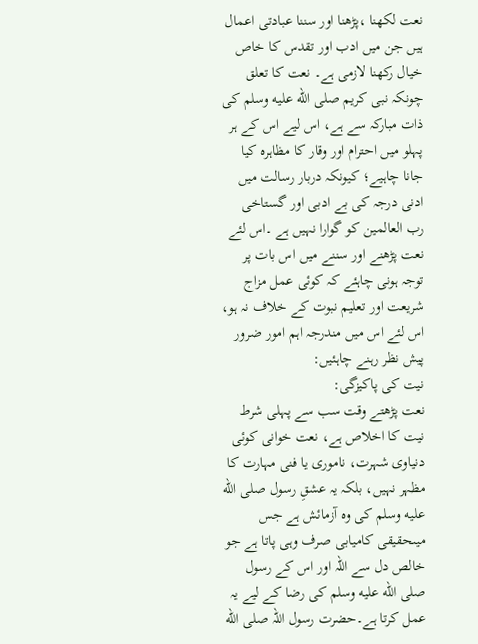نعت لکھنا ،پڑھنا اور سننا عبادتی اعمال ہیں جن میں ادب اور تقدس کا خاص خیال رکھنا لازمی ہے۔ نعت کا تعلق چونکہ نبی کریم صلى الله عليه وسلم کی ذات مبارکہ سے ہے، اس لیے اس کے ہر پہلو میں احترام اور وقار کا مظاہرہ کیا جانا چاہیے؛ کیونکہ دربار رسالت میں ادنی درجہ کی بے ادبی اور گستاخی رب العالمین کو گوارا نہیں ہے ۔اس لئے نعت پڑھنے اور سننے میں اس بات پر توجہ ہونی چاہئے کہ کوئی عمل مزاج شریعت اور تعلیم نبوت کے خلاف نہ ہو، اس لئے اس میں مندرجہ اہم امور ضرور پیش نظر رہنے چاہئیں:
نیت کی پاکیزگی:
نعت پڑھتے وقت سب سے پہلی شرط نیت کا اخلاص ہے، نعت خوانی کوئی دنیاوی شہرت، ناموری یا فنی مہارت کا مظہر نہیں، بلکہ یہ عشقِ رسول صلى الله عليه وسلم کی وہ آزمائش ہے جس میںحقیقی کامیابی صرف وہی پاتا ہے جو خالص دل سے اللہ اور اس کے رسول صلى الله عليه وسلم کی رضا کے لیے یہ عمل کرتا ہے۔حضرت رسول اللہ صلى الله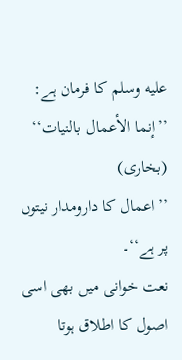عليه وسلم کا فرمان ہے:
’’إنما الأعمال بالنيات‘‘ (بخاری)
’’اعمال کا دارومدار نیتوں پر ہے‘‘۔
نعت خوانی میں بھی اسی اصول کا اطلاق ہوتا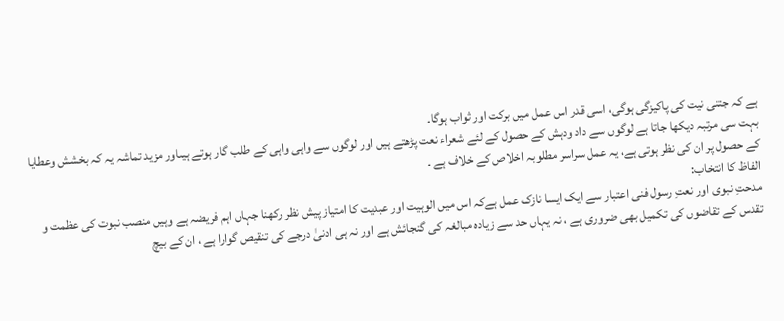ہے کہ جتنی نیت کی پاکیزگی ہوگی، اسی قدر اس عمل میں برکت اور ثواب ہوگا۔
بہت سی مرتبہ دیکھا جاتا ہے لوگوں سے داد ودہش کے حصول کے لئے شعراء نعت پڑھتے ہیں اور لوگوں سے واہی واہی کے طلب گار ہوتے ہیںاور مزید تماشہ یہ کہ بخشش وعطایا کے حصول پر ان کی نظر ہوتی ہے، یہ عمل سراسر مطلوبہ اخلاص کے خلاف ہے ۔
الفاظ کا انتخاب:
مدحتِ نبوی اور نعتِ رسول فنی اعتبار سے ایک ایسا نازک عمل ہےکہ اس میں الوہیت اور عبدیت کا امتیاز پیش نظر رکھنا جہاں اہم فریضہ ہے وہیں منصب نبوت کی عظمت و تقدس کے تقاضوں کی تکمیل بھی ضروری ہے ، نہ یہاں حد سے زیادہ مبالغہ کی گنجائش ہے اور نہ ہی ادنیٰ درجے کی تنقیص گوارا ہے ، ان کے بیچ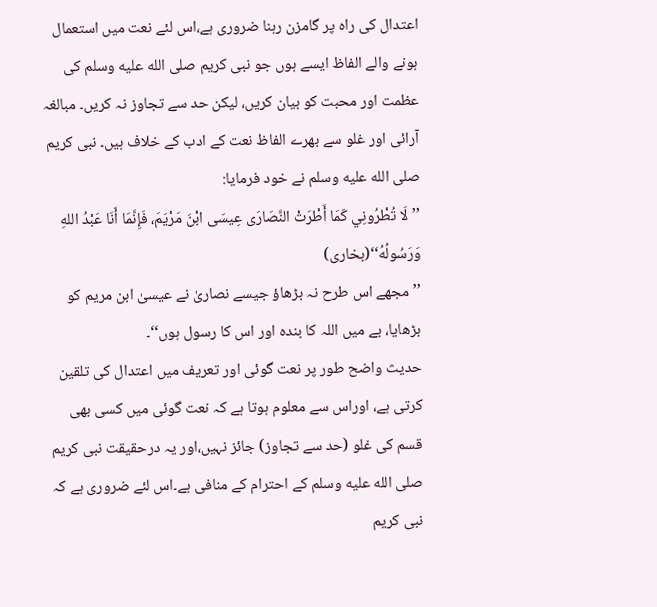اعتدال کی راہ پر گامزن رہنا ضروری ہے،اس لئے نعت میں استعمال ہونے والے الفاظ ایسے ہوں جو نبی کریم صلى الله عليه وسلم کی عظمت اور محبت کو بیان کریں، لیکن حد سے تجاوز نہ کریں۔ مبالغہ آرائی اور غلو سے بھرے الفاظ نعت کے ادب کے خلاف ہیں۔ نبی کریم صلى الله عليه وسلم نے خود فرمایا:
’’لَا تُطْرُونِي كَمَا أَطْرَتْ النَّصَارَى عِيسَى ابْنَ مَرْيَمَ، فَإِنَّمَا أَنَا عَبْدُ اللهِ وَرَسُولُهُ‘‘(بخاری)
’’مجھے اس طرح نہ بڑھاؤ جیسے نصاریٰ نے عیسیٰ ابن مریم کو بڑھایا، بے میں اللہ کا بندہ اور اس کا رسول ہوں‘‘۔
حدیث واضح طور پر نعت گوئی اور تعریف میں اعتدال کی تلقین کرتی ہے، اوراس سے معلوم ہوتا ہے کہ نعت گوئی میں کسی بھی قسم کی غلو (حد سے تجاوز) جائز نہیں،اور یہ درحقیقت نبی کریم صلى الله عليه وسلم کے احترام کے منافی ہے۔اس لئے ضروری ہے کہ نبی کریم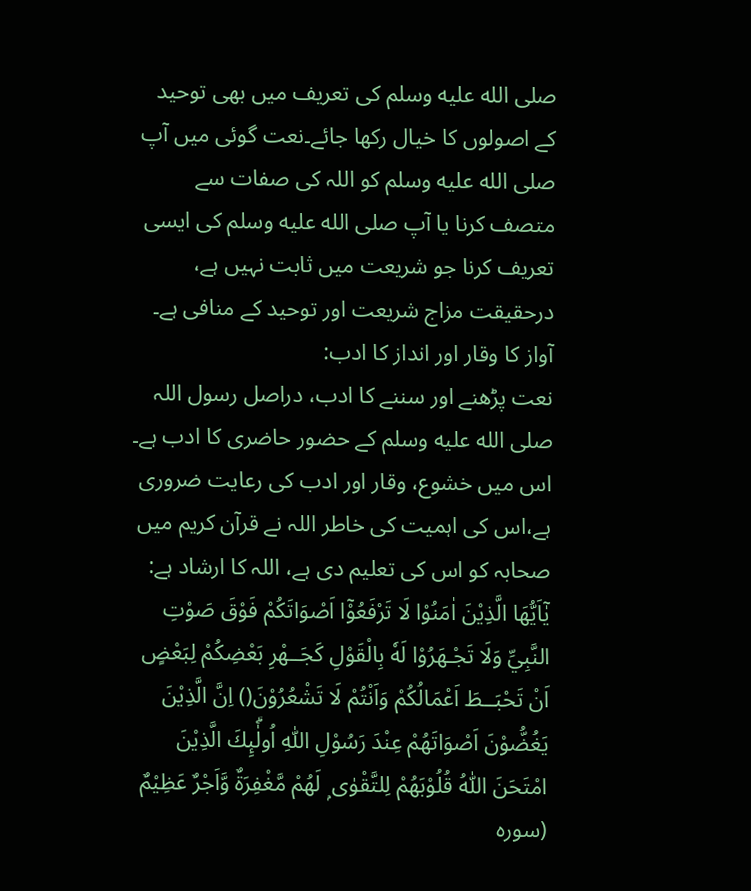صلى الله عليه وسلم کی تعریف میں بھی توحید کے اصولوں کا خیال رکھا جائے۔نعت گوئی میں آپ صلى الله عليه وسلم کو اللہ کی صفات سے متصف کرنا یا آپ صلى الله عليه وسلم کی ایسی تعریف کرنا جو شریعت میں ثابت نہیں ہے، درحقیقت مزاج شریعت اور توحید کے منافی ہے۔
آواز کا وقار اور انداز کا ادب:
نعت پڑھنے اور سننے کا ادب، دراصل رسول اللہ صلى الله عليه وسلم کے حضور حاضری کا ادب ہے۔ اس میں خشوع، وقار اور ادب کی رعایت ضروری ہے،اس کی اہمیت کی خاطر اللہ نے قرآن کریم میں صحابہ کو اس کی تعلیم دی ہے، اللہ کا ارشاد ہے:
يٰٓاَيُّهَا الَّذِيْنَ اٰمَنُوْا لَا تَرْفَعُوْٓا اَصْوَاتَكُمْ فَوْقَ صَوْتِ النَّبِيِّ وَلَا تَجْـهَرُوْا لَهٗ بِالْقَوْلِ كَجَــهْرِ بَعْضِكُمْ لِبَعْضٍ اَنْ تَحْبَــطَ اَعْمَالُكُمْ وَاَنْتُمْ لَا تَشْعُرُوْنَ() اِنَّ الَّذِيْنَ يَغُضُّوْنَ اَصْوَاتَهُمْ عِنْدَ رَسُوْلِ اللّٰهِ اُولٰۗىِٕكَ الَّذِيْنَ امْتَحَنَ اللّٰهُ قُلُوْبَهُمْ لِلتَّقْوٰى ۭ لَهُمْ مَّغْفِرَةٌ وَّاَجْرٌ عَظِيْمٌ (سورہ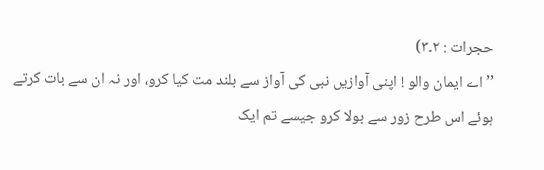حجرات : ۲۔۳)
’’ اے ایمان والو ! اپنی آوازیں نبی کی آواز سے بلند مت کیا کرو، اور نہ ان سے بات کرتے ہوئے اس طرح زور سے بولا کرو جیسے تم ایک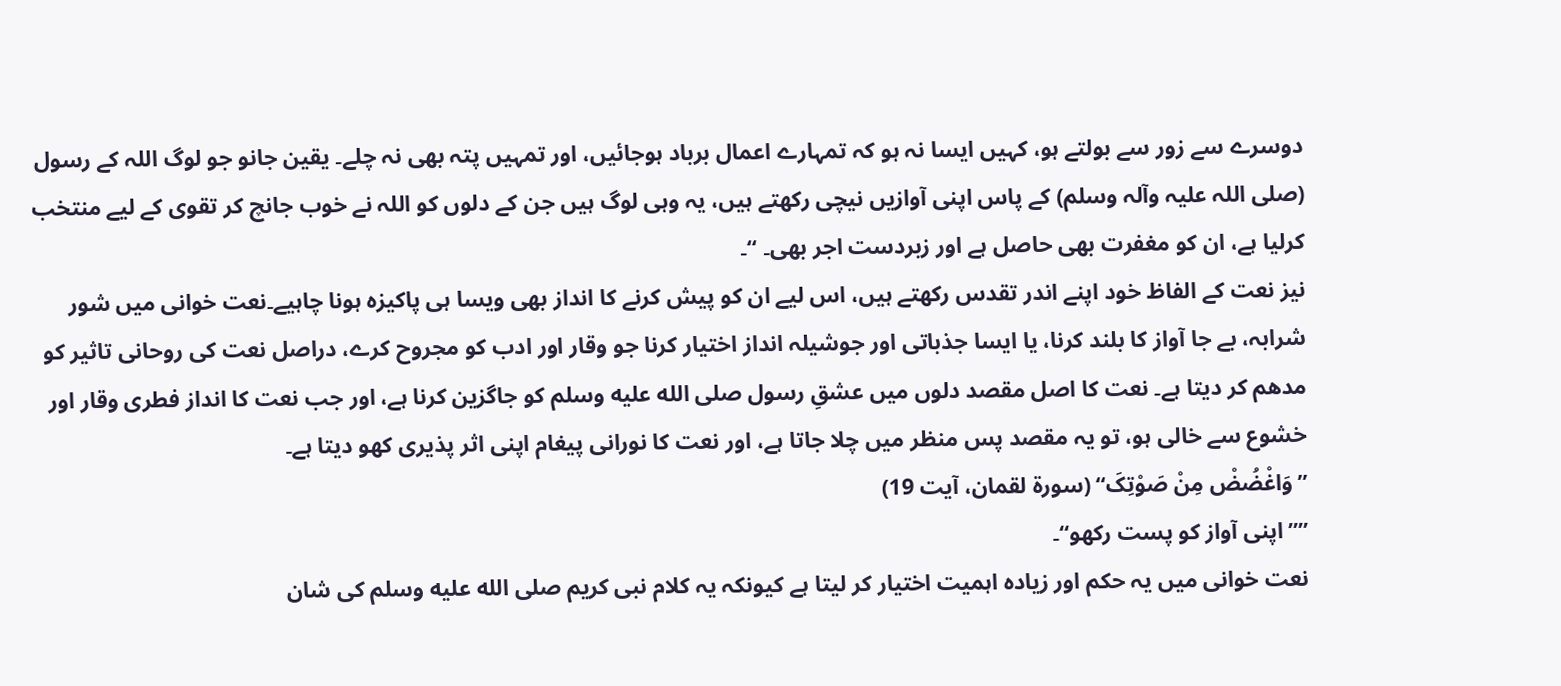دوسرے سے زور سے بولتے ہو، کہیں ایسا نہ ہو کہ تمہارے اعمال برباد ہوجائیں، اور تمہیں پتہ بھی نہ چلے۔ یقین جانو جو لوگ اللہ کے رسول (صلی اللہ علیہ وآلہ وسلم) کے پاس اپنی آوازیں نیچی رکھتے ہیں، یہ وہی لوگ ہیں جن کے دلوں کو اللہ نے خوب جانچ کر تقوی کے لیے منتخب کرلیا ہے، ان کو مغفرت بھی حاصل ہے اور زبردست اجر بھی۔ ‘‘۔
نیز نعت کے الفاظ خود اپنے اندر تقدس رکھتے ہیں، اس لیے ان کو پیش کرنے کا انداز بھی ویسا ہی پاکیزہ ہونا چاہیے۔نعت خوانی میں شور شرابہ، بے جا آواز کا بلند کرنا، یا ایسا جذباتی اور جوشیلہ انداز اختیار کرنا جو وقار اور ادب کو مجروح کرے، دراصل نعت کی روحانی تاثیر کو مدھم کر دیتا ہے۔ نعت کا اصل مقصد دلوں میں عشقِ رسول صلى الله عليه وسلم کو جاگزین کرنا ہے، اور جب نعت کا انداز فطری وقار اور خشوع سے خالی ہو، تو یہ مقصد پس منظر میں چلا جاتا ہے، اور نعت کا نورانی پیغام اپنی اثر پذیری کھو دیتا ہے۔
’’وَاغْضُضْ مِنْ صَوْتِکَ‘‘ (سورۃ لقمان، آیت 19)
’’”اپنی آواز کو پست رکھو‘‘۔
نعت خوانی میں یہ حکم اور زیادہ اہمیت اختیار کر لیتا ہے کیونکہ یہ کلام نبی کریم صلى الله عليه وسلم کی شان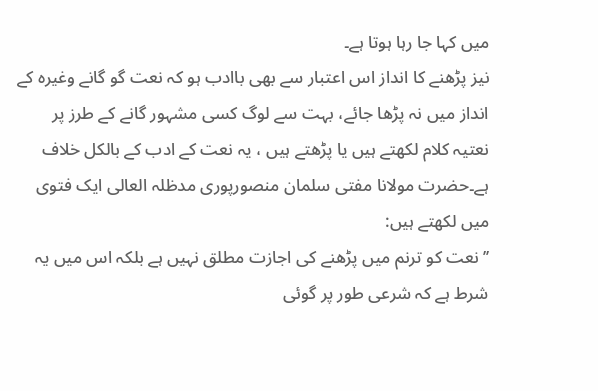میں کہا جا رہا ہوتا ہے۔
نیز پڑھنے کا انداز اس اعتبار سے بھی باادب ہو کہ نعت گو گانے وغیرہ کے انداز میں نہ پڑھا جائے، بہت سے لوگ کسی مشہور گانے کے طرز پر نعتیہ کلام لکھتے ہیں یا پڑھتے ہیں ، یہ نعت کے ادب کے بالکل خلاف ہے۔حضرت مولانا مفتی سلمان منصورپوری مدظلہ العالی ایک فتوی میں لکھتے ہیں:
’’ نعت کو ترنم میں پڑھنے کی اجازت مطلق نہیں ہے بلکہ اس میں یہ شرط ہے کہ شرعی طور پر گوئی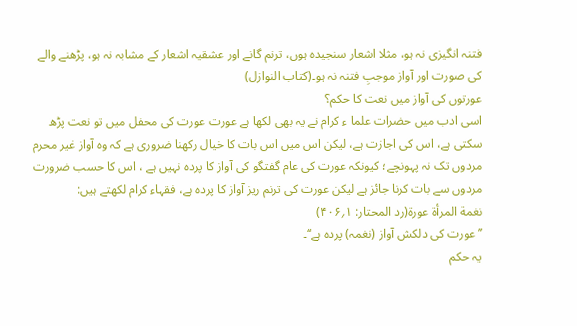فتنہ انگیزی نہ ہو، مثلا اشعار سنجیدہ ہوں، ترنم گانے اور عشقیہ اشعار کے مشابہ نہ ہو، پڑھنے والے کی صورت اور آواز موجبِ فتنہ نہ ہو۔(کتاب النوازل)
عورتوں کی آواز میں نعت کا حکم؟
اسی ادب میں حضرات علما ء کرام نے یہ بھی لکھا ہے عورت عورت کی محفل میں تو نعت پڑھ سکتی ہے، اس کی اجازت ہے، لیکن اس میں اس بات کا خیال رکھنا ضروری ہے کہ وہ آواز غیر محرم مردوں تک نہ پہونچے؛ کیونکہ عورت کی عام گفتگو کی آواز کا پردہ نہیں ہے ، اس کا حسب ضرورت مردوں سے بات کرنا جائز ہے لیکن عورت کی ترنم ریز آواز کا پردہ ہے، فقہاء کرام لکھتے ہیں:
نغمة المرأة عورة(رد المحتار: ۱؍۴۰۶)
’’عورت کی دلکش آواز (نغمہ) پردہ ہے‘‘۔
یہ حکم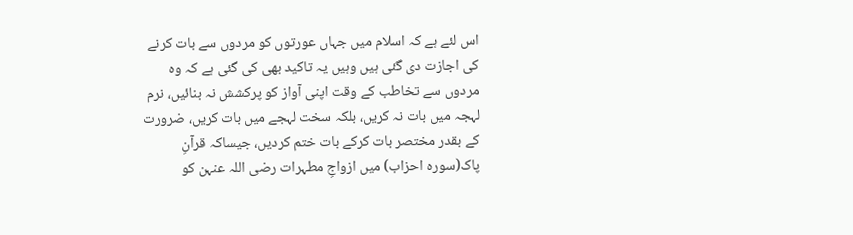اس لئے ہے کہ اسلام میں جہاں عورتوں کو مردوں سے بات کرنے کی اجازت دی گئی ہیں وہیں یہ تاکید بھی کی گئی ہے کہ وہ مردوں سے تخاطب کے وقت اپنی آواز کو پرکشش نہ بنائیں، نرم لہجہ میں بات نہ کریں، بلکہ سخت لہجے میں بات کریں، ضرورت کے بقدر مختصر بات کرکے بات ختم کردیں، جیساکہ قرآنِ پاک(سورہ احزاب) میں ازواجِ مطہرات رضی اللہ عنہن کو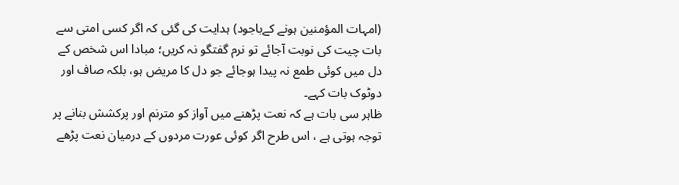(امہات المؤمنین ہونے کےباجود) ہدایت کی گئی کہ اگر کسی امتی سے بات چیت کی نوبت آجائے تو نرم گفتگو نہ کریں؛ مبادا اس شخص کے دل میں کوئی طمع نہ پیدا ہوجائے جو دل کا مریض ہو، بلکہ صاف اور دوٹوک بات کہے۔
ظاہر سی بات ہے کہ نعت پڑھنے میں آواز کو مترنم اور پرکشش بنانے پر توجہ ہوتی ہے ، اس طرح اگر کوئی عورت مردوں کے درمیان نعت پڑھے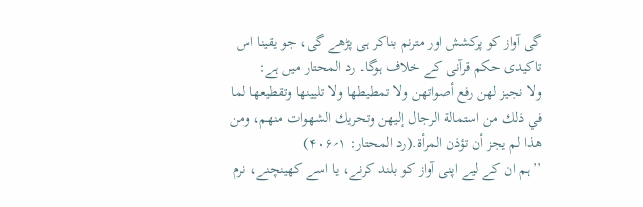گی آواز کو پرکشش اور مترنم بناکر ہی پڑھے گی، جو یقینا اس تاکیدی حکم قرآنی کے خلاف ہوگا۔ رد المحتار میں ہے:
ولا نجيز لهن رفع أصواتهن ولا تمطيطها ولا تليينها وتقطيعها لما في ذلك من استمالة الرجال إليهن وتحريك الشهوات منهم، ومن هذا لم يجز أن تؤذن المرأة.(رد المحتار: ۱؍۴۰۶)
’’ہم ان کے لیے اپنی آواز کو بلند کرنے، یا اسے کھینچنے، نرم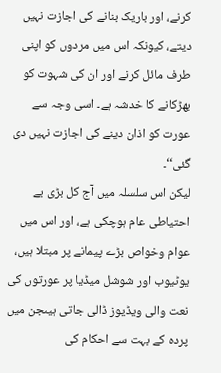کرنے، اور باریک بنانے کی اجازت نہیں دیتے، کیونکہ اس میں مردوں کو اپنی طرف مائل کرنے اور ان کی شہوت کو بھڑکانے کا خدشہ ہے۔ اسی وجہ سے عورت کو اذان دینے کی اجازت نہیں دی گئی‘‘۔
لیکن اس سلسلہ میں آج کل بڑی بے احتیاطی عام ہوچکی ہے، اور اس میں عوام وخواص بڑے پیمانے پر مبتلا ہیں، یوٹیوب اور شوشل میڈیا پر عورتوں کی نعت والی ویڈیوز ڈالی جاتی ہیںجن میں پردہ کے بہت سے احکام کی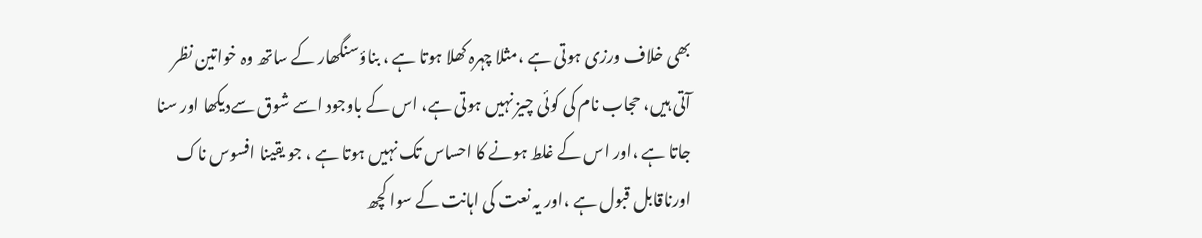بھی خلاف ورزی ہوتی ہے ،مثلا چہرہ کھلا ہوتا ہے ، بناؤسنگھار کے ساتھ وہ خواتین نظر آتی ہیں، حجاب نام کی کوئی چیز نہیں ہوتی ہے، اس کے باوجود اسے شوق سےدیکھا اور سنا جاتا ہے ،اور اس کے غلط ہونے کا احساس تک نہیں ہوتا ہے ، جو یقینا افسوس ناک اورناقابل قبول ہے ،اور یہ نعت کی اہانت کے سوا کچھ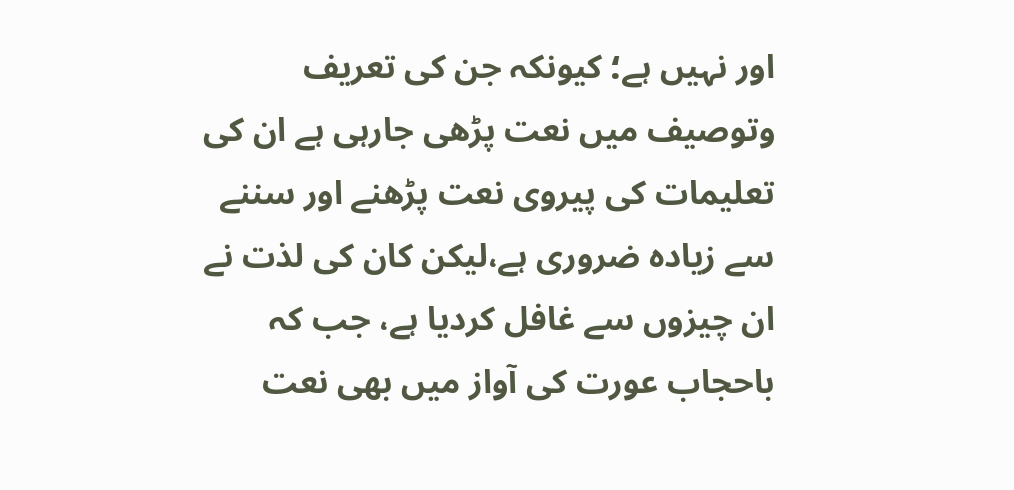اور نہیں ہے؛ کیونکہ جن کی تعریف وتوصیف میں نعت پڑھی جارہی ہے ان کی تعلیمات کی پیروی نعت پڑھنے اور سننے سے زیادہ ضروری ہے،لیکن کان کی لذت نے ان چیزوں سے غافل کردیا ہے، جب کہ باحجاب عورت کی آواز میں بھی نعت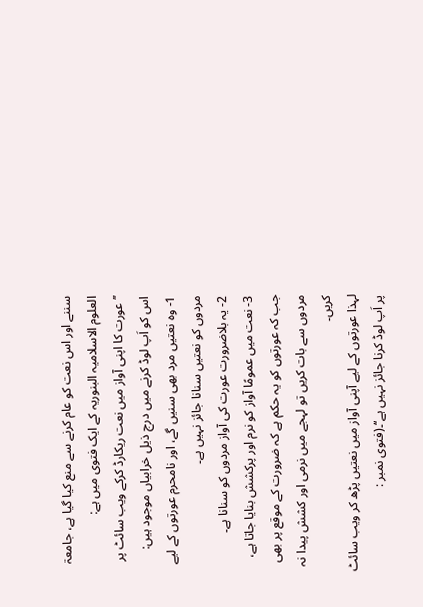سننے اور اس نعت کو عام کرنے سے منع کیا گیا ہے، جامعۃ العلوم الاسلامیہ البنوریہ کے ایک فتوی میں ہے:
’’عورت کا اپنی آواز میں نعت ریکارڈ کرکے ویب سائٹ پر اس کو اَپ لوڈ کرنے میں درج ذیل خرابیاں موجود ہیں:
1- وہ نعتیں مرد بھی سنیں گے، اور نامحرم عورتوں کے لیے مردوں کو نعتیں سنانا جائز نہیں ہے۔
2- یہ بلاضرورت عورت کی آواز مردوں کو سنانا ہے۔
3- نعت میں عمومًا آواز کو نرم اور پرکشش بنایا جاتا ہے، جب کہ عورتوں کو یہ حکم ہے کہ ضرورت کے موقع پر بھی مردوں سے بات کریں تو لہجے میں نرمی اور کشش پیدا نہ کریں۔
لہذا عورتوں کے لیے آپنی آواز میں نعتیں پڑھ کر ویب سائٹ پر اَپ لوڈ کرنا جائز نہیں ہے‘‘۔(فتوی نمبر :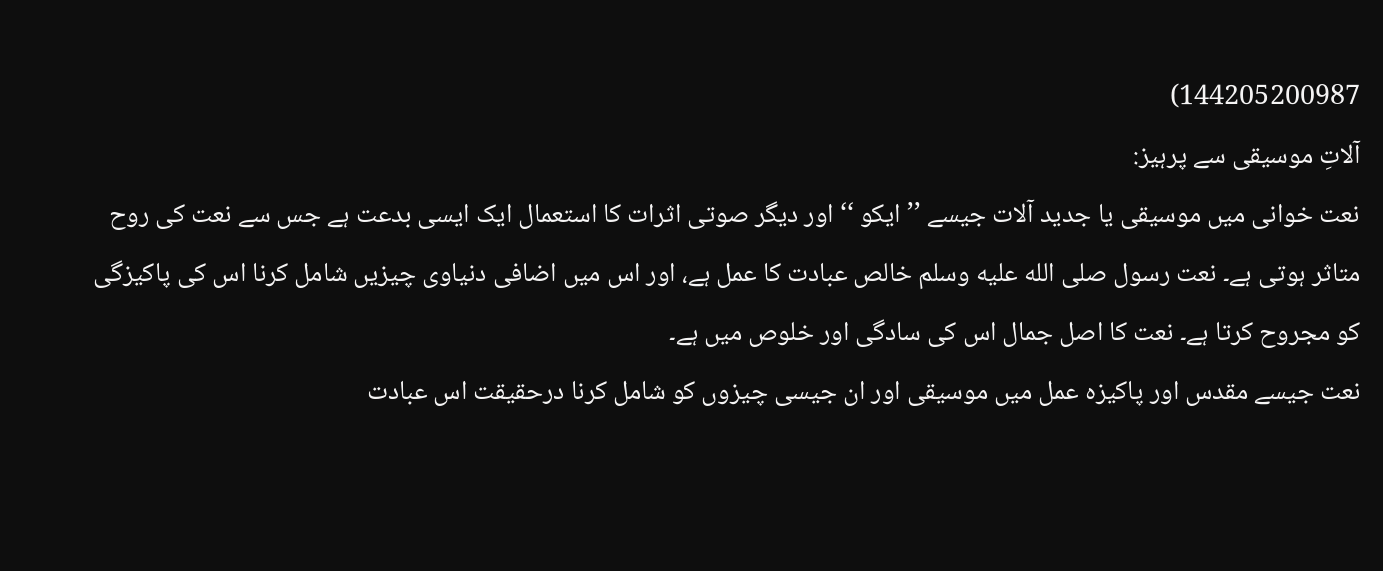144205200987)
آلاتِ موسیقی سے پرہیز:
نعت خوانی میں موسیقی یا جدید آلات جیسے ’’ایکو ‘‘ اور دیگر صوتی اثرات کا استعمال ایک ایسی بدعت ہے جس سے نعت کی روح متاثر ہوتی ہے۔ نعت رسول صلى الله عليه وسلم خالص عبادت کا عمل ہے، اور اس میں اضافی دنیاوی چیزیں شامل کرنا اس کی پاکیزگی کو مجروح کرتا ہے۔ نعت کا اصل جمال اس کی سادگی اور خلوص میں ہے۔
نعت جیسے مقدس اور پاکیزہ عمل میں موسیقی اور ان جیسی چیزوں کو شامل کرنا درحقیقت اس عبادت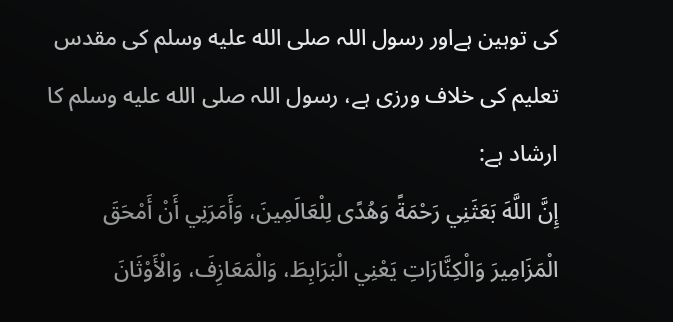کی توہین ہےاور رسول اللہ صلى الله عليه وسلم کی مقدس تعلیم کی خلاف ورزی ہے، رسول اللہ صلى الله عليه وسلم کا ارشاد ہے:
إِنَّ اللَّهَ بَعَثَنِي رَحْمَةً وَهُدًى لِلْعَالَمِينَ، وَأَمَرَنِي أَنْ أَمْحَقَ الْمَزَامِيرَ وَالْكِنَّارَاتِ يَعْنِي الْبَرَابِطَ، وَالْمَعَازِفَ، وَالْأَوْثَانَ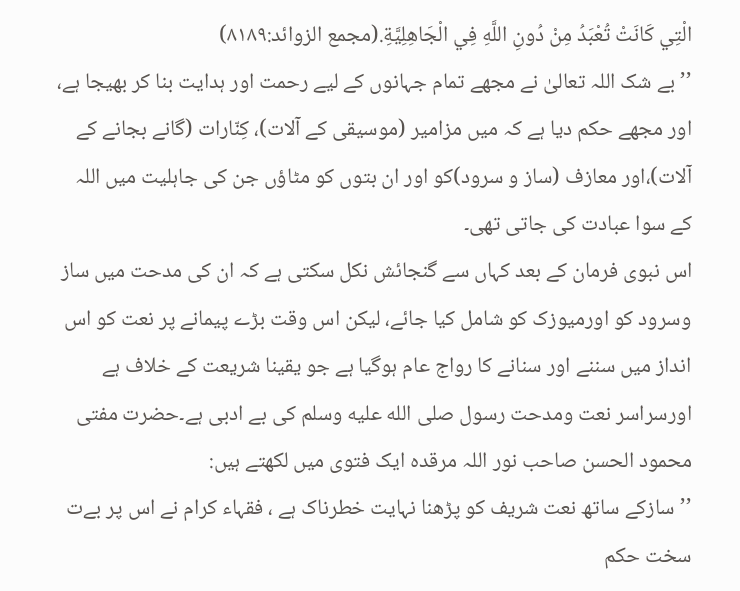الْتِي كَانَتْ تُعْبَدُ مِنْ دُونِ اللَّهِ فِي الْجَاهِلِيَّةِ.(مجمع الزوائد:۸۱۸۹)
’’بے شک اللہ تعالیٰ نے مجھے تمام جہانوں کے لیے رحمت اور ہدایت بنا کر بھیجا ہے، اور مجھے حکم دیا ہے کہ میں مزامیر (موسیقی کے آلات)، کِنّارات (گانے بجانے کے آلات)،اور معازف (ساز و سرود)کو اور ان بتوں کو مٹاؤں جن کی جاہلیت میں اللہ کے سوا عبادت کی جاتی تھی۔
اس نبوی فرمان کے بعد کہاں سے گنجائش نکل سکتی ہے کہ ان کی مدحت میں ساز وسرود کو اورمیوزک کو شامل کیا جائے، لیکن اس وقت بڑے پیمانے پر نعت کو اس انداز میں سننے اور سنانے کا رواج عام ہوگیا ہے جو یقینا شریعت کے خلاف ہے اورسراسر نعت ومدحت رسول صلى الله عليه وسلم کی بے ادبی ہے۔حضرت مفتی محمود الحسن صاحب نور اللہ مرقدہ ایک فتوی میں لکھتے ہیں:
’’سازکے ساتھ نعت شریف کو پڑھنا نہایت خطرناک ہے ، فقہاء کرام نے اس پر بےت سخت حکم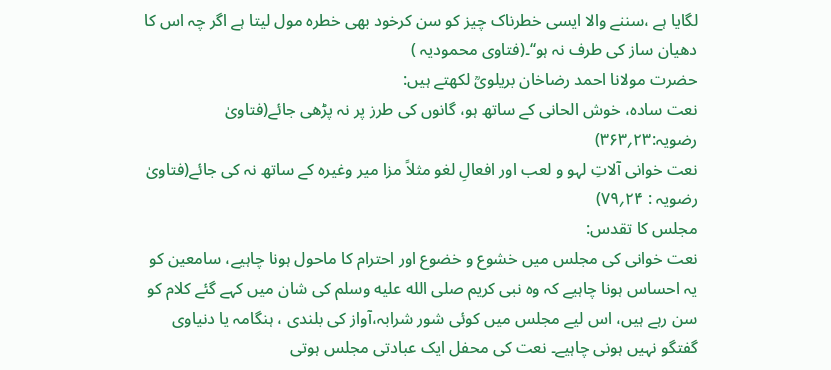لگایا ہے ،سننے والا ایسی خطرناک چیز کو سن کرخود بھی خطرہ مول لیتا ہے اگر چہ اس کا دھیان ساز کی طرف نہ ہو‘‘۔(فتاوی محمودیہ )
حضرت مولانا احمد رضاخان بریلویؒ لکھتے ہیں:
نعت سادہ، خوش الحانی کے ساتھ ہو، گانوں کی طرز پر نہ پڑھی جائے(فتاویٰ رضویہ:۲۳؍۳۶۳)
نعت خوانی آلاتِ لہو و لعب اور افعالِ لغو مثلاً مزا میر وغیرہ کے ساتھ نہ کی جائے(فتاویٰ رضویہ : ۲۴؍۷۹)
مجلس کا تقدس:
نعت خوانی کی مجلس میں خشوع و خضوع اور احترام کا ماحول ہونا چاہیے، سامعین کو یہ احساس ہونا چاہیے کہ وہ نبی کریم صلى الله عليه وسلم کی شان میں کہے گئے کلام کو سن رہے ہیں، اس لیے مجلس میں کوئی شور شرابہ،آواز کی بلندی ، ہنگامہ یا دنیاوی گفتگو نہیں ہونی چاہیے۔ نعت کی محفل ایک عبادتی مجلس ہوتی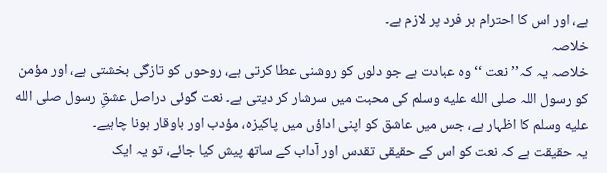ہے، اور اس کا احترام ہر فرد پر لازم ہے۔
خلاصہ
خلاصہ یہ کہ’’ نعت ‘‘وہ عبادت ہے جو دلوں کو روشنی عطا کرتی ہے، روحوں کو تازگی بخشتی ہے، اور مؤمن کو رسول اللہ صلى الله عليه وسلم کی محبت میں سرشار کر دیتی ہے۔ نعت گوئی دراصل عشقِ رسول صلى الله عليه وسلم کا اظہار ہے، جس میں عاشق کو اپنی اداؤں میں پاکیزہ، مؤدب اور باوقار ہونا چاہیے۔
یہ حقیقت ہے کہ نعت کو اس کے حقیقی تقدس اور آداب کے ساتھ پیش کیا جائے، تو یہ ایک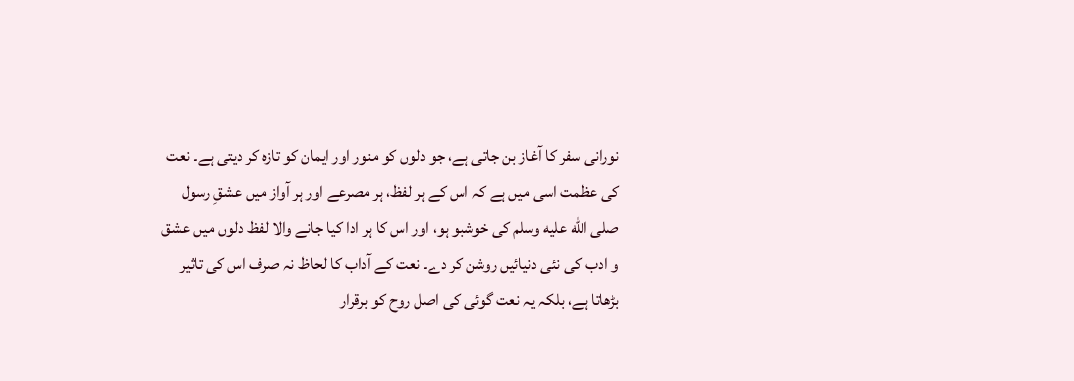نورانی سفر کا آغاز بن جاتی ہے، جو دلوں کو منور اور ایمان کو تازہ کر دیتی ہے۔ نعت کی عظمت اسی میں ہے کہ اس کے ہر لفظ، ہر مصرعے اور ہر آواز میں عشقِ رسول صلى الله عليه وسلم کی خوشبو ہو، اور اس کا ہر ادا کیا جانے والا لفظ دلوں میں عشق و ادب کی نئی دنیائیں روشن کر دے۔ نعت کے آداب کا لحاظ نہ صرف اس کی تاثیر بڑھاتا ہے، بلکہ یہ نعت گوئی کی اصل روح کو برقرار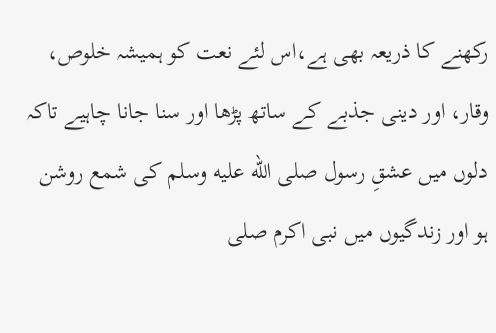رکھنے کا ذریعہ بھی ہے،اس لئے نعت کو ہمیشہ خلوص، وقار، اور دینی جذبے کے ساتھ پڑھا اور سنا جانا چاہیے تاکہ دلوں میں عشقِ رسول صلى الله عليه وسلم کی شمع روشن ہو اور زندگیوں میں نبی اکرم صلى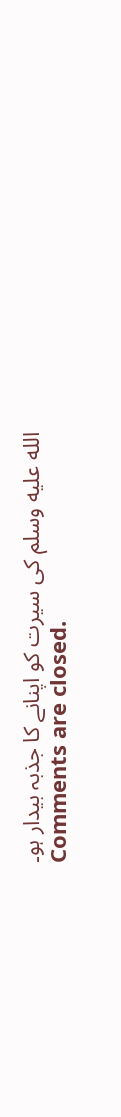الله عليه وسلم کی سیرت کو اپنانے کا جذبہ بیدار ہو۔
Comments are closed.